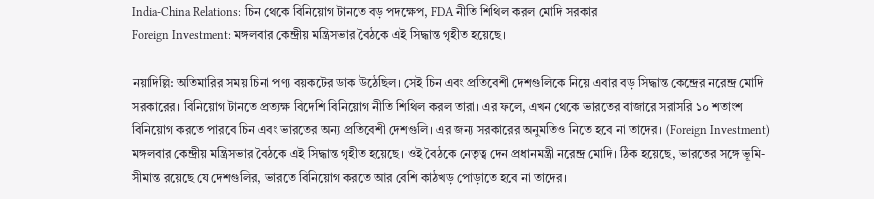India-China Relations: চিন থেকে বিনিয়োগ টানতে বড় পদক্ষেপ, FDA নীতি শিথিল করল মোদি সরকার
Foreign Investment: মঙ্গলবার কেন্দ্রীয় মন্ত্রিসভার বৈঠকে এই সিদ্ধান্ত গৃহীত হয়েছে।

নয়াদিল্লি: অতিমারির সময় চিনা পণ্য বয়কটের ডাক উঠেছিল। সেই চিন এবং প্রতিবেশী দেশগুলিকে নিয়ে এবার বড় সিদ্ধান্ত কেন্দ্রের নরেন্দ্র মোদি সরকারের। বিনিয়োগ টানতে প্রত্যক্ষ বিদেশি বিনিয়োগ নীতি শিথিল করল তারা। এর ফলে, এখন থেকে ভারতের বাজারে সরাসরি ১০ শতাংশ বিনিয়োগ করতে পারবে চিন এবং ভারতের অন্য প্রতিবেশী দেশগুলি। এর জন্য সরকারের অনুমতিও নিতে হবে না তাদের। (Foreign Investment)
মঙ্গলবার কেন্দ্রীয় মন্ত্রিসভার বৈঠকে এই সিদ্ধান্ত গৃহীত হয়েছে। ওই বৈঠকে নেতৃত্ব দেন প্রধানমন্ত্রী নরেন্দ্র মোদি। ঠিক হয়েছে, ভারতের সঙ্গে ভূমি-সীমান্ত রয়েছে যে দেশগুলির, ভারতে বিনিয়োগ করতে আর বেশি কাঠখড় পোড়াতে হবে না তাদের।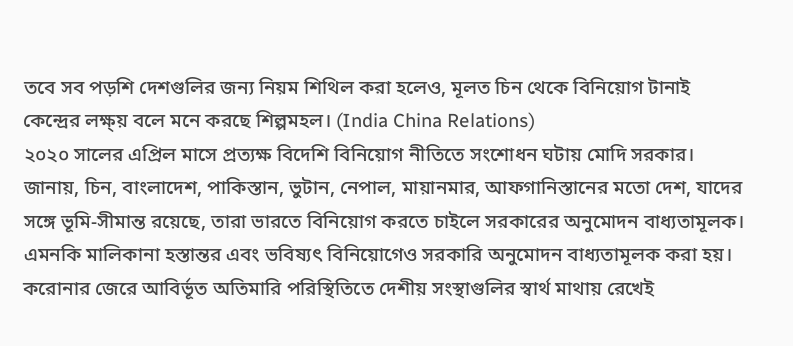তবে সব পড়শি দেশগুলির জন্য নিয়ম শিথিল করা হলেও, মূলত চিন থেকে বিনিয়োগ টানাই কেন্দ্রের লক্ষ্য় বলে মনে করছে শিল্পমহল। (India China Relations)
২০২০ সালের এপ্রিল মাসে প্রত্যক্ষ বিদেশি বিনিয়োগ নীতিতে সংশোধন ঘটায় মোদি সরকার। জানায়, চিন, বাংলাদেশ, পাকিস্তান, ভুটান, নেপাল, মায়ানমার, আফগানিস্তানের মতো দেশ, যাদের সঙ্গে ভূমি-সীমান্ত রয়েছে, তারা ভারতে বিনিয়োগ করতে চাইলে সরকারের অনুমোদন বাধ্যতামূলক। এমনকি মালিকানা হস্তান্তর এবং ভবিষ্যৎ বিনিয়োগেও সরকারি অনুমোদন বাধ্যতামূলক করা হয়। করোনার জেরে আবির্ভূত অতিমারি পরিস্থিতিতে দেশীয় সংস্থাগুলির স্বার্থ মাথায় রেখেই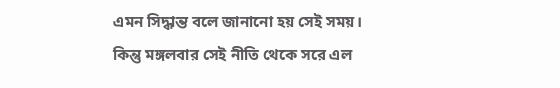এমন সিদ্ধান্ত বলে জানানো হয় সেই সময়।
কিন্তু মঙ্গলবার সেই নীতি থেকে সরে এল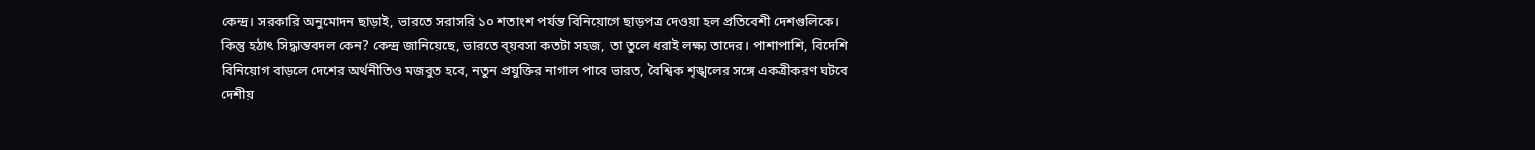কেন্দ্র। সরকারি অনুমোদন ছাড়াই, ভারতে সরাসরি ১০ শতাংশ পর্যন্ত বিনিয়োগে ছাড়পত্র দেওয়া হল প্রতিবেশী দেশগুলিকে। কিন্তু হঠাৎ সিদ্ধান্তবদল কেন? কেন্দ্র জানিয়েছে, ভারতে ব্য়বসা কতটা সহজ, তা তুলে ধরাই লক্ষ্য তাদের। পাশাপাশি, বিদেশি বিনিয়োগ বাড়লে দেশের অর্থনীতিও মজবুত হবে, নতুন প্রযুক্তির নাগাল পাবে ভারত, বৈশ্বিক শৃঙ্খলের সঙ্গে একত্রীকরণ ঘটবে দেশীয়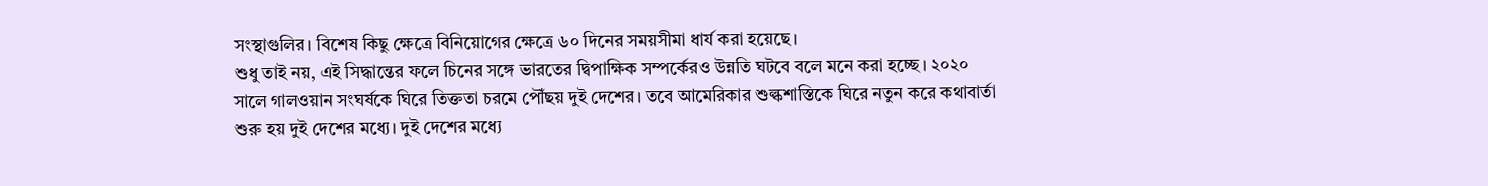সংস্থাগুলির। বিশেষ কিছু ক্ষেত্রে বিনিয়োগের ক্ষেত্রে ৬০ দিনের সময়সীমা ধার্য করা হয়েছে।
শুধু তাই নয়, এই সিদ্ধান্তের ফলে চিনের সঙ্গে ভারতের দ্বিপাক্ষিক সম্পর্কেরও উন্নতি ঘটবে বলে মনে করা হচ্ছে। ২০২০ সালে গালওয়ান সংঘর্ষকে ঘিরে তিক্ততা চরমে পৌঁছয় দুই দেশের। তবে আমেরিকার শুল্কশাস্তিকে ঘিরে নতুন করে কথাবার্তা শুরু হয় দুই দেশের মধ্যে। দুই দেশের মধ্যে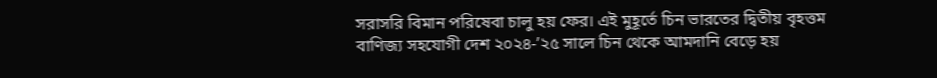সরাসরি বিমান পরিষেবা চালু হয় ফের। এই মুহূর্তে চিন ভারতের দ্বিতীয় বৃহত্তম বাণিজ্য সহযোগী দেশ ২০২৪-’২৫ সালে চিন থেকে আমদানি বেড়ে হয়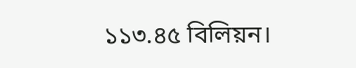১১৩.৪৫ বিলিয়ন।